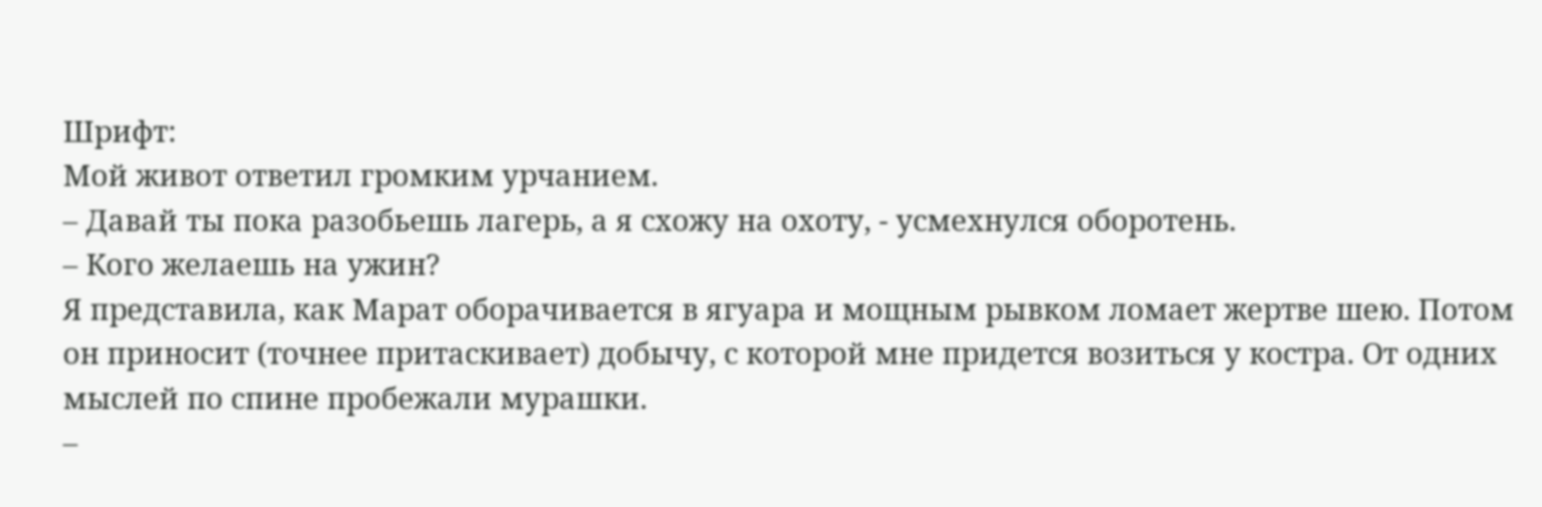Шрифт:
Мой живот ответил громким урчанием.
– Давай ты пока разобьешь лагерь, а я схожу на охоту, - усмехнулся оборотень.
– Кого желаешь на ужин?
Я представила, как Марат оборачивается в ягуара и мощным рывком ломает жертве шею. Потом он приносит (точнее притаскивает) добычу, с которой мне придется возиться у костра. От одних мыслей по спине пробежали мурашки.
–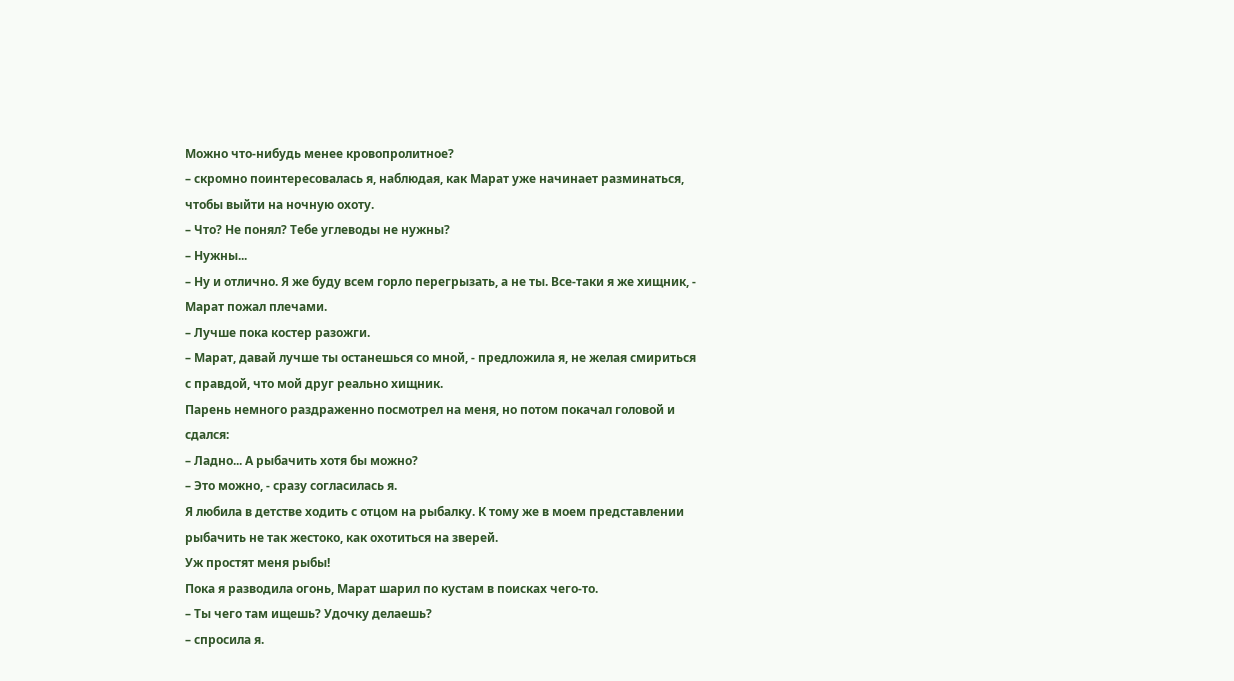Можно что-нибудь менее кровопролитное?
– скромно поинтересовалась я, наблюдая, как Марат уже начинает разминаться, чтобы выйти на ночную охоту.
– Что? Не понял? Тебе углеводы не нужны?
– Нужны...
– Ну и отлично. Я же буду всем горло перегрызать, а не ты. Все-таки я же хищник, - Марат пожал плечами.
– Лучше пока костер разожги.
– Марат, давай лучше ты останешься со мной, - предложила я, не желая смириться с правдой, что мой друг реально хищник.
Парень немного раздраженно посмотрел на меня, но потом покачал головой и сдался:
– Ладно... А рыбачить хотя бы можно?
– Это можно, - сразу согласилась я.
Я любила в детстве ходить с отцом на рыбалку. К тому же в моем представлении рыбачить не так жестоко, как охотиться на зверей.
Уж простят меня рыбы!
Пока я разводила огонь, Марат шарил по кустам в поисках чего-то.
– Ты чего там ищешь? Удочку делаешь?
– спросила я.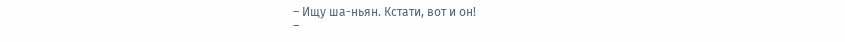– Ищу ша-ньян. Кстати, вот и он!
–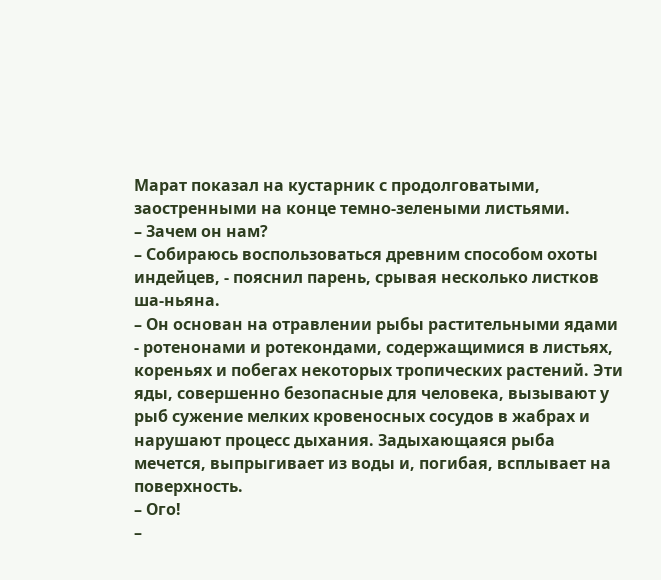Марат показал на кустарник с продолговатыми, заостренными на конце темно-зелеными листьями.
– Зачем он нам?
– Собираюсь воспользоваться древним способом охоты индейцев, - пояснил парень, срывая несколько листков ша-ньяна.
– Он основан на отравлении рыбы растительными ядами - ротенонами и ротекондами, содержащимися в листьях, кореньях и побегах некоторых тропических растений. Эти яды, совершенно безопасные для человека, вызывают у рыб сужение мелких кровеносных сосудов в жабрах и нарушают процесс дыхания. Задыхающаяся рыба мечется, выпрыгивает из воды и, погибая, всплывает на поверхность.
– Ого!
–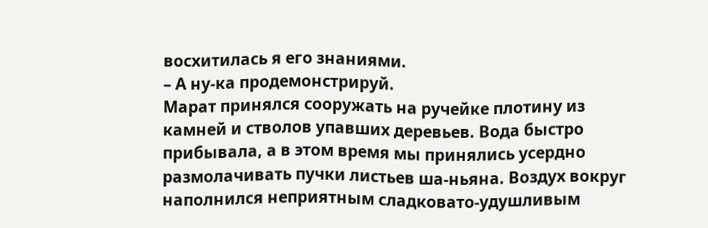восхитилась я его знаниями.
– А ну-ка продемонстрируй.
Марат принялся сооружать на ручейке плотину из камней и стволов упавших деревьев. Вода быстро прибывала, а в этом время мы принялись усердно размолачивать пучки листьев ша-ньяна. Воздух вокруг наполнился неприятным сладковато-удушливым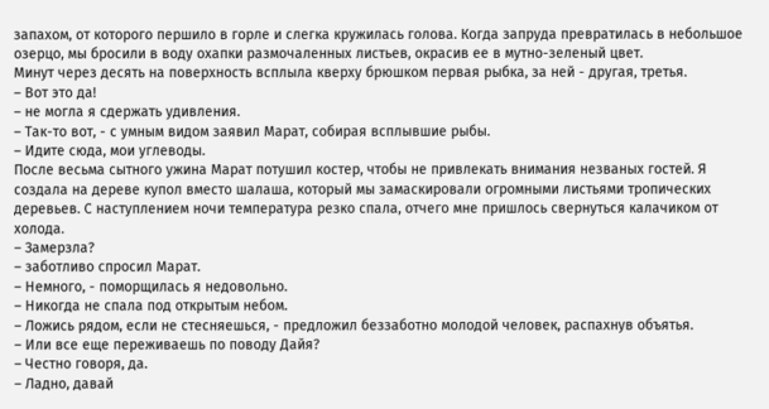запахом, от которого першило в горле и слегка кружилась голова. Когда запруда превратилась в небольшое озерцо, мы бросили в воду охапки размочаленных листьев, окрасив ее в мутно-зеленый цвет.
Минут через десять на поверхность всплыла кверху брюшком первая рыбка, за ней - другая, третья.
– Вот это да!
– не могла я сдержать удивления.
– Так-то вот, - с умным видом заявил Марат, собирая всплывшие рыбы.
– Идите сюда, мои углеводы.
После весьма сытного ужина Марат потушил костер, чтобы не привлекать внимания незваных гостей. Я создала на дереве купол вместо шалаша, который мы замаскировали огромными листьями тропических деревьев. С наступлением ночи температура резко спала, отчего мне пришлось свернуться калачиком от холода.
– Замерзла?
– заботливо спросил Марат.
– Немного, - поморщилась я недовольно.
– Никогда не спала под открытым небом.
– Ложись рядом, если не стесняешься, - предложил беззаботно молодой человек, распахнув объятья.
– Или все еще переживаешь по поводу Дайя?
– Честно говоря, да.
– Ладно, давай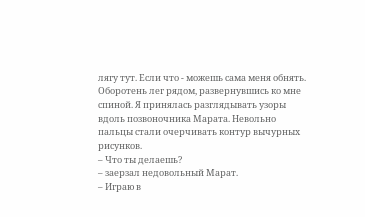лягу тут. Если что - можешь сама меня обнять.
Оборотень лег рядом, развернувшись ко мне спиной. Я принялась разглядывать узоры вдоль позвоночника Марата. Невольно пальцы стали очерчивать контур вычурных рисунков.
– Что ты делаешь?
– заерзал недовольный Марат.
– Играю в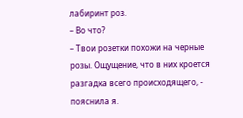лабиринт роз.
– Во что?
– Твои розетки похожи на черные розы. Ощущение, что в них кроется разгадка всего происходящего, - пояснила я.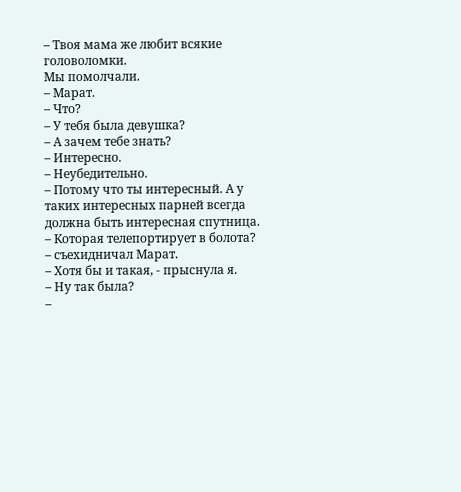– Твоя мама же любит всякие головоломки.
Мы помолчали.
– Марат.
– Что?
– У тебя была девушка?
– А зачем тебе знать?
– Интересно.
– Неубедительно.
– Потому что ты интересный. А у таких интересных парней всегда должна быть интересная спутница.
– Которая телепортирует в болота?
– съехидничал Марат.
– Хотя бы и такая, - прыснула я.
– Ну так была?
–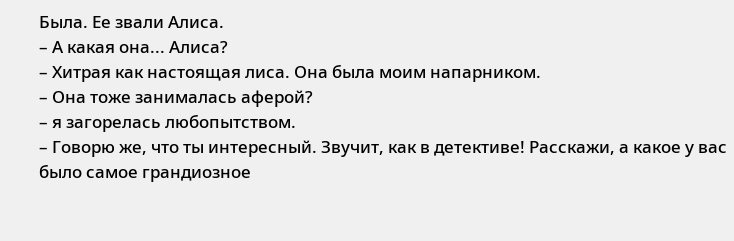Была. Ее звали Алиса.
– А какая она... Алиса?
– Хитрая как настоящая лиса. Она была моим напарником.
– Она тоже занималась аферой?
– я загорелась любопытством.
– Говорю же, что ты интересный. Звучит, как в детективе! Расскажи, а какое у вас было самое грандиозное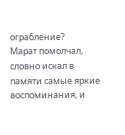ограбление?
Марат помолчал, словно искал в памяти самые яркие воспоминания, и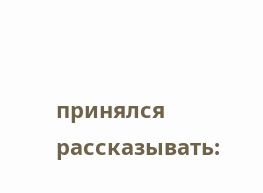принялся рассказывать: